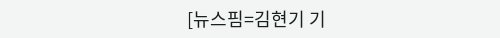[뉴스핌=김현기 기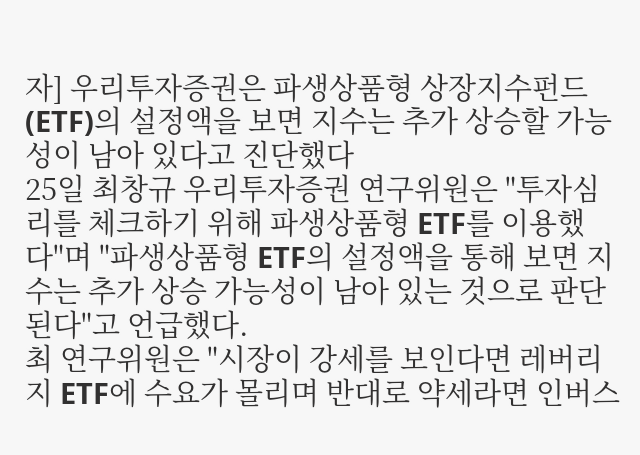자] 우리투자증권은 파생상품형 상장지수펀드(ETF)의 설정액을 보면 지수는 추가 상승할 가능성이 남아 있다고 진단했다
25일 최창규 우리투자증권 연구위원은 "투자심리를 체크하기 위해 파생상품형 ETF를 이용했다"며 "파생상품형 ETF의 설정액을 통해 보면 지수는 추가 상승 가능성이 남아 있는 것으로 판단된다"고 언급했다.
최 연구위원은 "시장이 강세를 보인다면 레버리지 ETF에 수요가 몰리며 반대로 약세라면 인버스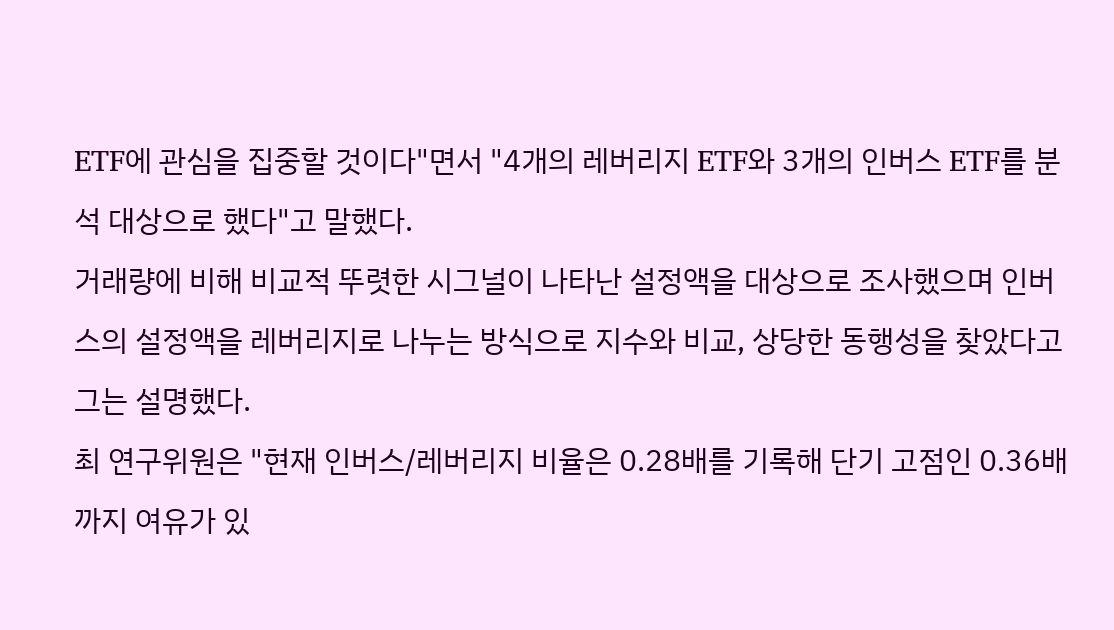ETF에 관심을 집중할 것이다"면서 "4개의 레버리지 ETF와 3개의 인버스 ETF를 분석 대상으로 했다"고 말했다.
거래량에 비해 비교적 뚜렷한 시그널이 나타난 설정액을 대상으로 조사했으며 인버스의 설정액을 레버리지로 나누는 방식으로 지수와 비교, 상당한 동행성을 찾았다고 그는 설명했다.
최 연구위원은 "현재 인버스/레버리지 비율은 0.28배를 기록해 단기 고점인 0.36배까지 여유가 있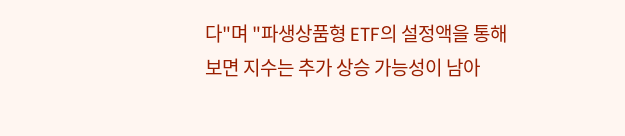다"며 "파생상품형 ETF의 설정액을 통해 보면 지수는 추가 상승 가능성이 남아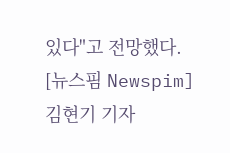있다"고 전망했다.
[뉴스핌 Newspim] 김현기 기자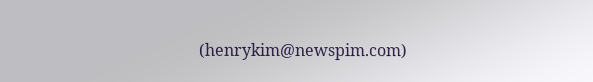(henrykim@newspim.com)